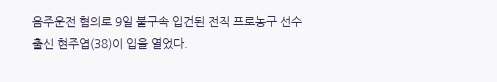음주운전 혐의로 9일 불구속 입건된 전직 프로농구 선수 출신 현주엽(38)이 입을 열었다.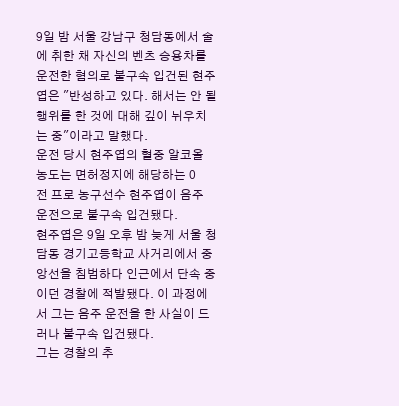9일 밤 서울 강남구 청담동에서 술에 취한 채 자신의 벤츠 승용차를 운전한 혐의로 불구속 입건된 현주엽은 "반성하고 있다. 해서는 안 될 행위를 한 것에 대해 깊이 뉘우치는 중"이라고 말했다.
운전 당시 현주엽의 혈중 알코올 농도는 면허정지에 해당하는 0
전 프로 농구선수 현주엽이 음주 운전으로 불구속 입건됐다.
현주엽은 9일 오후 밤 늦게 서울 청담동 경기고등학교 사거리에서 중앙선을 침범하다 인근에서 단속 중이던 경찰에 적발됐다. 이 과정에서 그는 음주 운전을 한 사실이 드러나 불구속 입건됐다.
그는 경찰의 추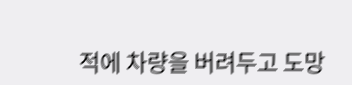적에 차량을 버려두고 도망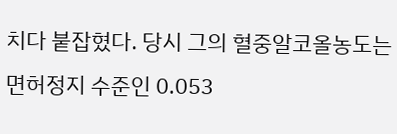치다 붙잡혔다. 당시 그의 혈중알코올농도는 면허정지 수준인 0.053